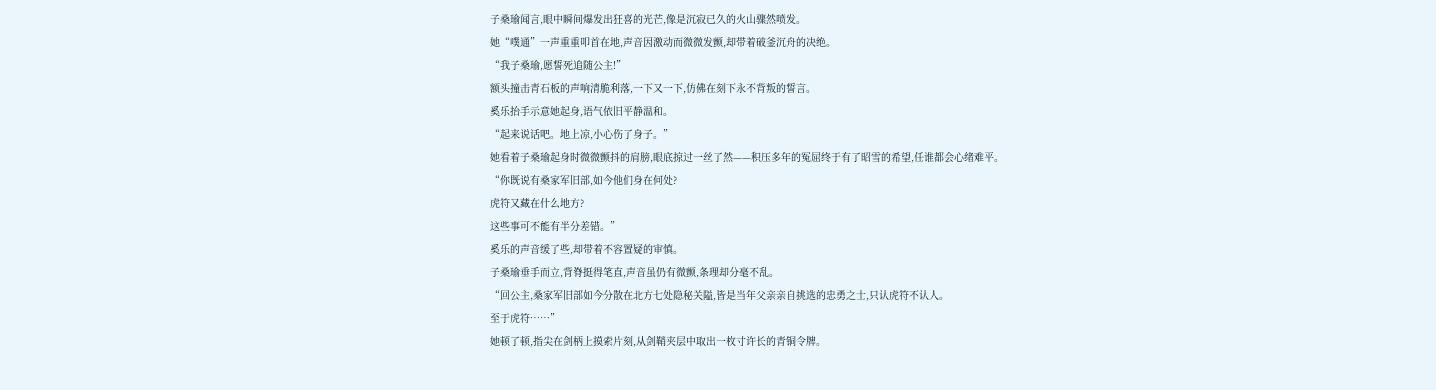子桑瑜闻言,眼中瞬间爆发出狂喜的光芒,像是沉寂已久的火山骤然喷发。
她“噗通”一声重重叩首在地,声音因激动而微微发颤,却带着破釜沉舟的决绝。
“我子桑瑜,愿誓死追随公主!”
额头撞击青石板的声响清脆利落,一下又一下,仿佛在刻下永不背叛的誓言。
奚乐抬手示意她起身,语气依旧平静温和。
“起来说话吧。地上凉,小心伤了身子。”
她看着子桑瑜起身时微微颤抖的肩膀,眼底掠过一丝了然——积压多年的冤屈终于有了昭雪的希望,任谁都会心绪难平。
“你既说有桑家军旧部,如今他们身在何处?
虎符又藏在什么地方?
这些事可不能有半分差错。”
奚乐的声音缓了些,却带着不容置疑的审慎。
子桑瑜垂手而立,背脊挺得笔直,声音虽仍有微颤,条理却分毫不乱。
“回公主,桑家军旧部如今分散在北方七处隐秘关隘,皆是当年父亲亲自挑选的忠勇之士,只认虎符不认人。
至于虎符……”
她顿了顿,指尖在剑柄上摸索片刻,从剑鞘夹层中取出一枚寸许长的青铜令牌。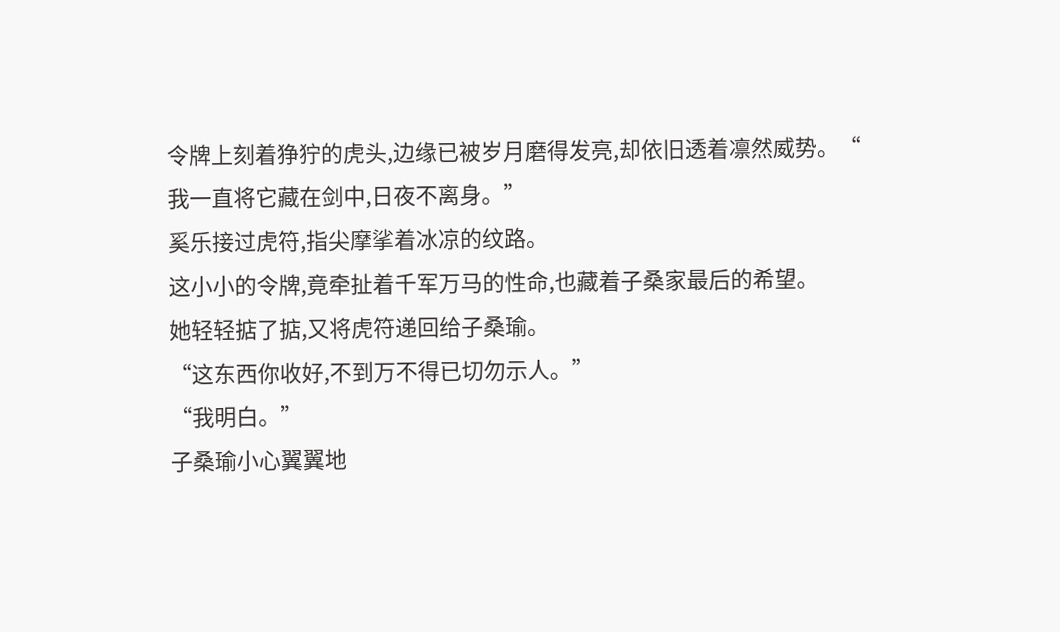令牌上刻着狰狞的虎头,边缘已被岁月磨得发亮,却依旧透着凛然威势。“
我一直将它藏在剑中,日夜不离身。”
奚乐接过虎符,指尖摩挲着冰凉的纹路。
这小小的令牌,竟牵扯着千军万马的性命,也藏着子桑家最后的希望。
她轻轻掂了掂,又将虎符递回给子桑瑜。
“这东西你收好,不到万不得已切勿示人。”
“我明白。”
子桑瑜小心翼翼地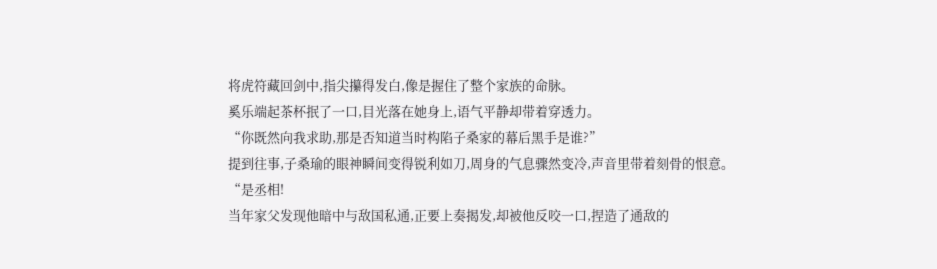将虎符藏回剑中,指尖攥得发白,像是握住了整个家族的命脉。
奚乐端起茶杯抿了一口,目光落在她身上,语气平静却带着穿透力。
“你既然向我求助,那是否知道当时构陷子桑家的幕后黑手是谁?”
提到往事,子桑瑜的眼神瞬间变得锐利如刀,周身的气息骤然变冷,声音里带着刻骨的恨意。
“是丞相!
当年家父发现他暗中与敌国私通,正要上奏揭发,却被他反咬一口,捏造了通敌的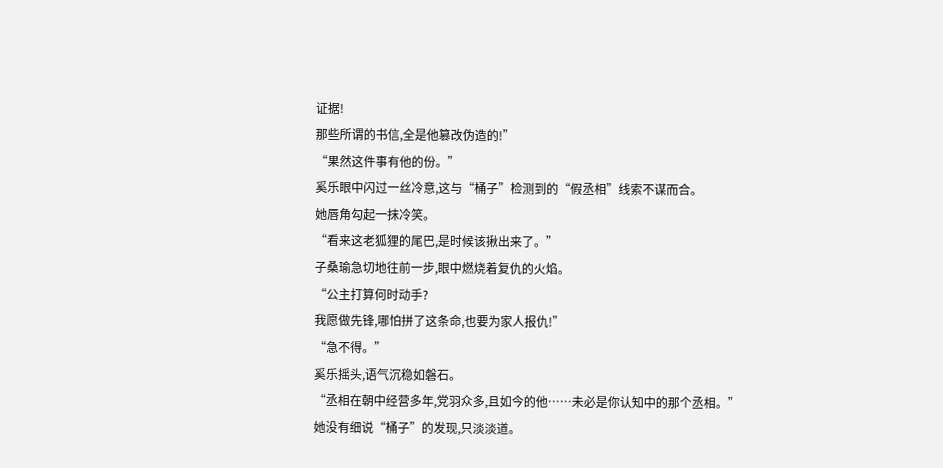证据!
那些所谓的书信,全是他篡改伪造的!”
“果然这件事有他的份。”
奚乐眼中闪过一丝冷意,这与“桶子”检测到的“假丞相”线索不谋而合。
她唇角勾起一抹冷笑。
“看来这老狐狸的尾巴,是时候该揪出来了。”
子桑瑜急切地往前一步,眼中燃烧着复仇的火焰。
“公主打算何时动手?
我愿做先锋,哪怕拼了这条命,也要为家人报仇!”
“急不得。”
奚乐摇头,语气沉稳如磐石。
“丞相在朝中经营多年,党羽众多,且如今的他……未必是你认知中的那个丞相。”
她没有细说“桶子”的发现,只淡淡道。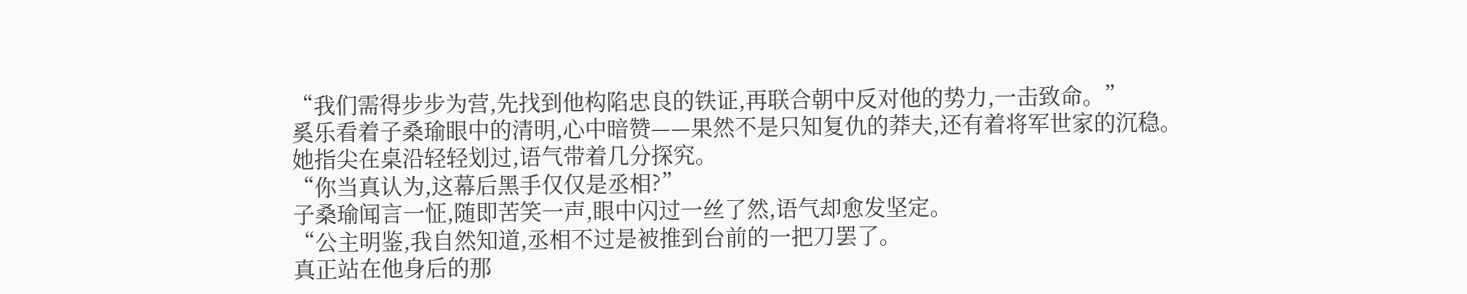“我们需得步步为营,先找到他构陷忠良的铁证,再联合朝中反对他的势力,一击致命。”
奚乐看着子桑瑜眼中的清明,心中暗赞——果然不是只知复仇的莽夫,还有着将军世家的沉稳。
她指尖在桌沿轻轻划过,语气带着几分探究。
“你当真认为,这幕后黑手仅仅是丞相?”
子桑瑜闻言一怔,随即苦笑一声,眼中闪过一丝了然,语气却愈发坚定。
“公主明鉴,我自然知道,丞相不过是被推到台前的一把刀罢了。
真正站在他身后的那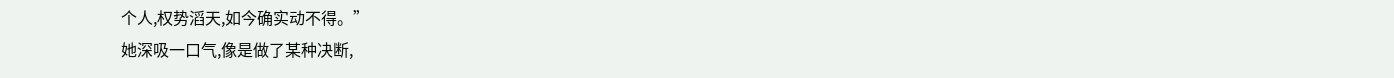个人,权势滔天,如今确实动不得。”
她深吸一口气,像是做了某种决断,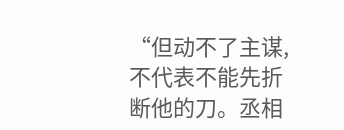“但动不了主谋,不代表不能先折断他的刀。丞相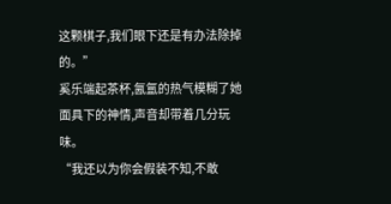这颗棋子,我们眼下还是有办法除掉的。”
奚乐端起茶杯,氤氲的热气模糊了她面具下的神情,声音却带着几分玩味。
“我还以为你会假装不知,不敢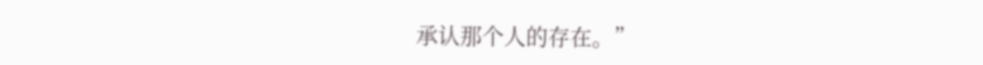承认那个人的存在。”